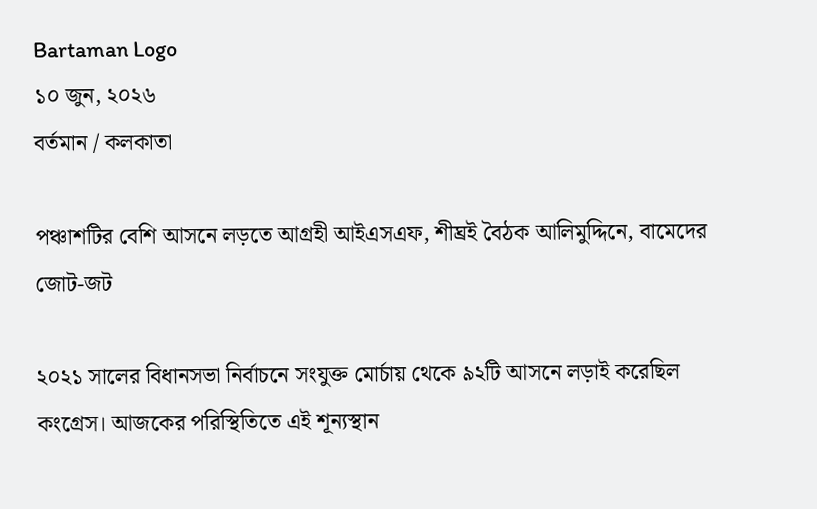Bartaman Logo
১০ জুন, ২০২৬
বর্তমান / কলকাতা

পঞ্চাশটির বেশি আসনে লড়তে আগ্রহী আইএসএফ, শীঘ্রই বৈঠক আলিমুদ্দিনে, বামেদের জোট-জট

২০২১ সালের বিধানসভা নির্বাচনে সংযুক্ত মোর্চায় থেকে ৯২টি আসনে লড়াই করেছিল কংগ্রেস। আজকের পরিস্থিতিতে এই শূন্যস্থান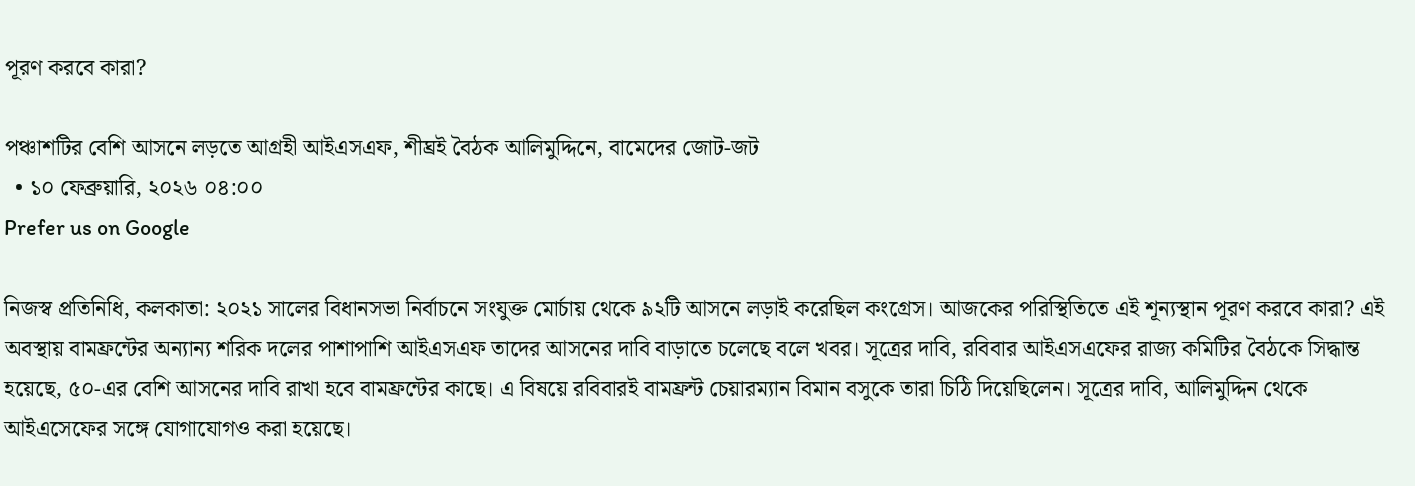পূরণ করবে কারা?

পঞ্চাশটির বেশি আসনে লড়তে আগ্রহী আইএসএফ, শীঘ্রই বৈঠক আলিমুদ্দিনে, বামেদের জোট-জট
  • ১০ ফেব্রুয়ারি, ২০২৬ ০৪:০০
Prefer us on Google

নিজস্ব প্রতিনিধি, কলকাতা: ২০২১ সালের বিধানসভা নির্বাচনে সংযুক্ত মোর্চায় থেকে ৯২টি আসনে লড়াই করেছিল কংগ্রেস। আজকের পরিস্থিতিতে এই শূন্যস্থান পূরণ করবে কারা? এই অবস্থায় বামফ্রন্টের অন্যান্য শরিক দলের পাশাপাশি আইএসএফ তাদের আসনের দাবি বাড়াতে চলেছে বলে খবর। সূত্রের দাবি, রবিবার আইএসএফের রাজ্য কমিটির বৈঠকে সিদ্ধান্ত হয়েছে, ৫০-এর বেশি আসনের দাবি রাখা হবে বামফ্রন্টের কাছে। এ বিষয়ে রবিবারই বামফ্রন্ট চেয়ারম্যান বিমান বসুকে তারা চিঠি দিয়েছিলেন। সূত্রের দাবি, আলিমুদ্দিন থেকে আইএসেফের সঙ্গে যোগাযোগও করা হয়েছে।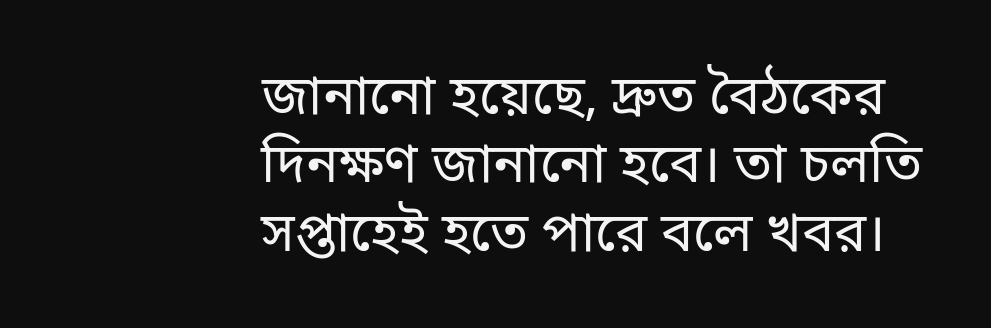জানানো হয়েছে, দ্রুত বৈঠকের দিনক্ষণ জানানো হবে। তা চলতি সপ্তাহেই হতে পারে বলে খবর।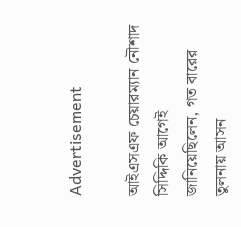Advertisement

আইএসএফ চেয়ারম্যান নৌশাদ সিদ্দিকি আগেই জানিয়েছিলেন, গত বারের তুলনায় আসন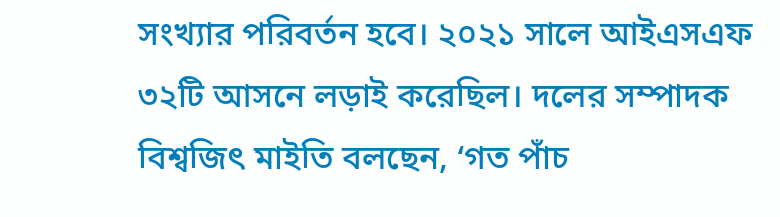সংখ্যার পরিবর্তন হবে। ২০২১ সালে আইএসএফ ৩২টি আসনে লড়াই করেছিল। দলের সম্পাদক বিশ্বজিৎ মাইতি বলছেন, ‘গত পাঁচ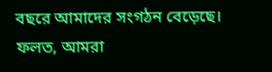বছরে আমাদের সংগঠন বেড়েছে। ফলত, আমরা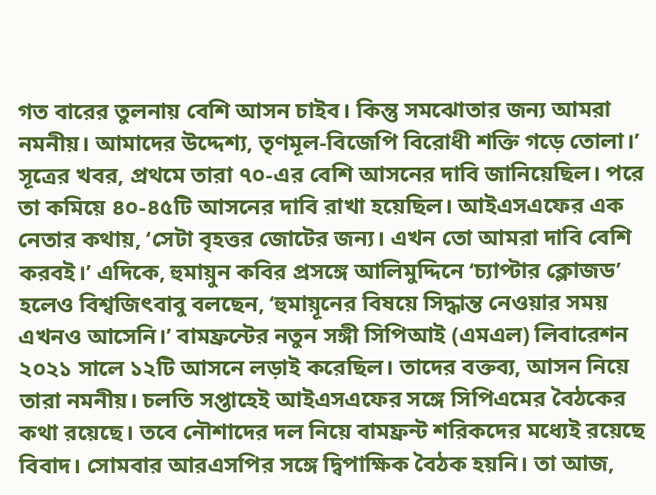গত বারের তুলনায় বেশি আসন চাইব। কিন্তু সমঝোতার জন্য আমরা নমনীয়। আমাদের উদ্দেশ্য, তৃণমূল-বিজেপি বিরোধী শক্তি গড়ে তোলা।’ সূত্রের খবর, প্রথমে তারা ৭০-এর বেশি আসনের দাবি জানিয়েছিল। পরে তা কমিয়ে ৪০-৪৫টি আসনের দাবি রাখা হয়েছিল। আইএসএফের এক নেতার কথায়, ‘সেটা বৃহত্তর জোটের জন্য। এখন তো আমরা দাবি বেশি করবই।’ এদিকে, হুমায়ুন কবির প্রসঙ্গে আলিমুদ্দিনে ‘চ্যাপ্টার ক্লোজড’ হলেও বিশ্বজিৎবাবু বলছেন, ‘হুমায়ূনের বিষয়ে সিদ্ধান্ত নেওয়ার সময় এখনও আসেনি।’ বামফ্রন্টের নতুন সঙ্গী সিপিআই (এমএল) লিবারেশন ২০২১ সালে ১২টি আসনে লড়াই করেছিল। তাদের বক্তব্য, আসন নিয়ে তারা নমনীয়। চলতি সপ্তাহেই আইএসএফের সঙ্গে সিপিএমের বৈঠকের কথা রয়েছে। তবে নৌশাদের দল নিয়ে বামফ্রন্ট শরিকদের মধ্যেই রয়েছে বিবাদ। সোমবার আরএসপির সঙ্গে দ্বিপাক্ষিক বৈঠক হয়নি। তা আজ,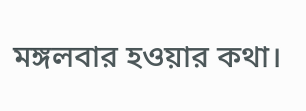মঙ্গলবার হওয়ার কথা।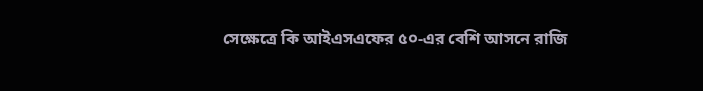সেক্ষেত্রে কি আইএসএফের ৫০-এর বেশি আসনে রাজি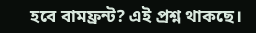হবে বামফ্রন্ট? এই প্রশ্ন থাকছে।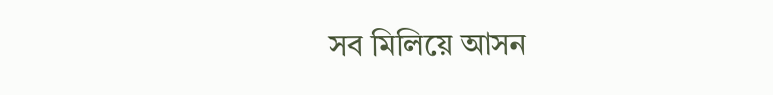সব মিলিয়ে আসন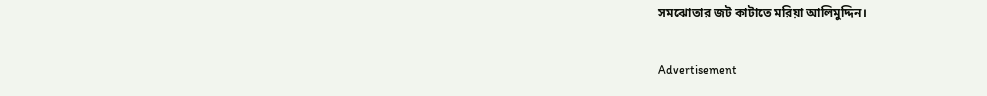সমঝোতার জট কাটাতে মরিয়া আলিমুদ্দিন।

Advertisement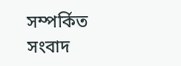সম্পর্কিত সংবাদ